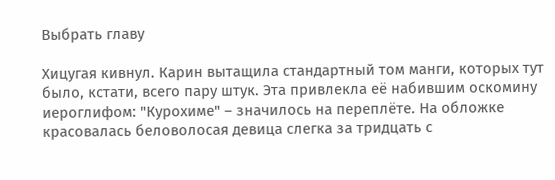Выбрать главу

Хицугая кивнул. Карин вытащила стандартный том манги, которых тут было, кстати, всего пару штук. Эта привлекла её набившим оскомину иероглифом: "Курохиме" – значилось на переплёте. На обложке красовалась беловолосая девица слегка за тридцать с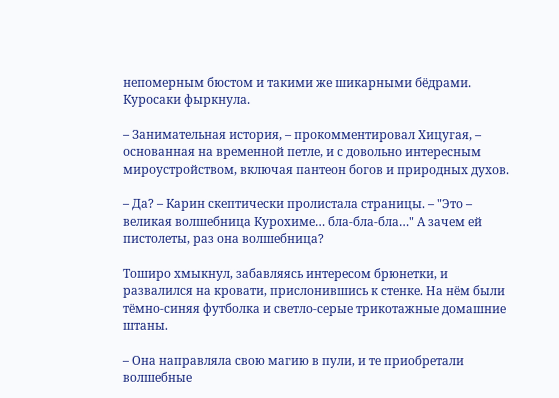непомерным бюстом и такими же шикарными бёдрами. Куросаки фыркнула.

– Занимательная история, – прокомментировал Хицугая, – основанная на временной петле, и с довольно интересным мироустройством, включая пантеон богов и природных духов.

– Да? – Карин скептически пролистала страницы. – "Это – великая волшебница Курохиме… бла-бла-бла…" А зачем ей пистолеты, раз она волшебница?

Тоширо хмыкнул, забавляясь интересом брюнетки, и развалился на кровати, прислонившись к стенке. На нём были тёмно-синяя футболка и светло-серые трикотажные домашние штаны.

– Она направляла свою магию в пули, и те приобретали волшебные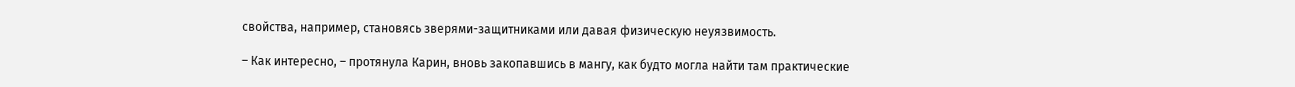свойства, например, становясь зверями-защитниками или давая физическую неуязвимость.

– Как интересно, – протянула Карин, вновь закопавшись в мангу, как будто могла найти там практические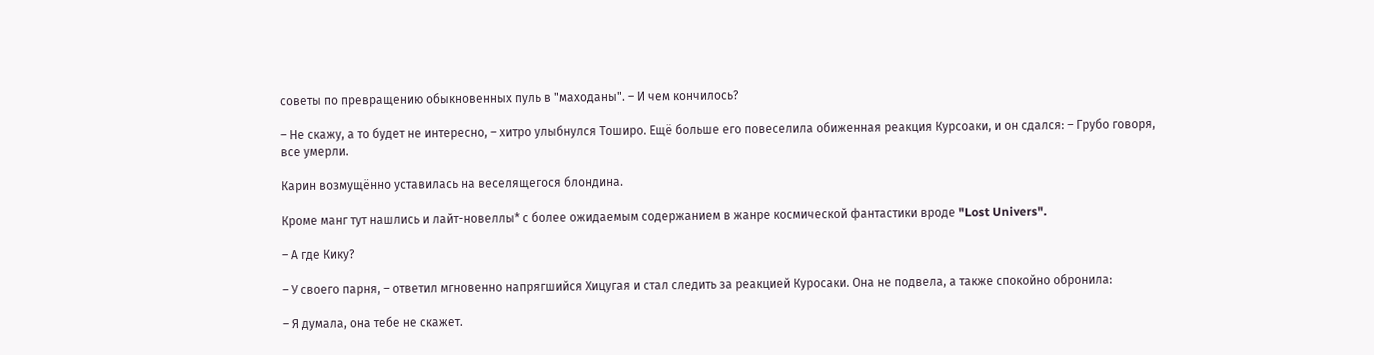советы по превращению обыкновенных пуль в "маходаны". – И чем кончилось?

– Не скажу, а то будет не интересно, – хитро улыбнулся Тоширо. Ещё больше его повеселила обиженная реакция Курсоаки, и он сдался: – Грубо говоря, все умерли.

Карин возмущённо уставилась на веселящегося блондина.

Кроме манг тут нашлись и лайт-новеллы* с более ожидаемым содержанием в жанре космической фантастики вроде "Lost Univers".

– А где Кику?

– У своего парня, – ответил мгновенно напрягшийся Хицугая и стал следить за реакцией Куросаки. Она не подвела, а также спокойно обронила:

– Я думала, она тебе не скажет.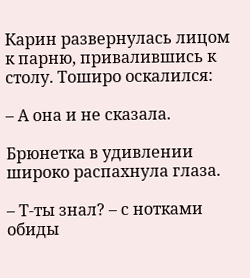Карин развернулась лицом к парню, привалившись к столу. Тоширо оскалился:

– А она и не сказала.

Брюнетка в удивлении широко распахнула глаза.

– Т-ты знал? – с нотками обиды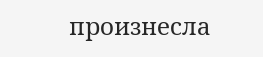произнесла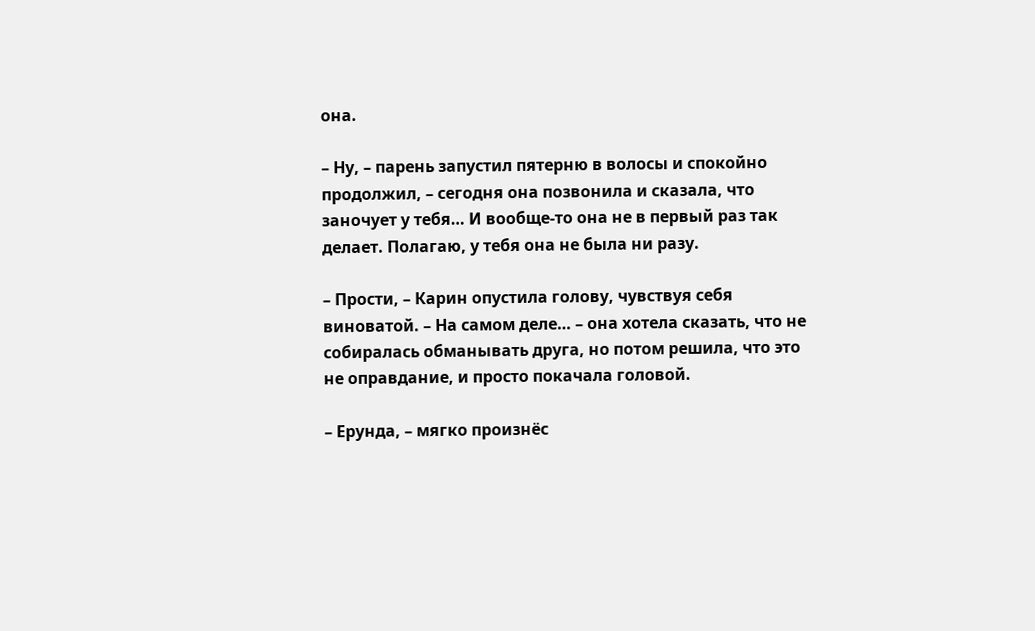она.

– Ну, – парень запустил пятерню в волосы и спокойно продолжил, – сегодня она позвонила и сказала, что заночует у тебя… И вообще-то она не в первый раз так делает. Полагаю, у тебя она не была ни разу.

– Прости, – Карин опустила голову, чувствуя себя виноватой. – На самом деле… – она хотела сказать, что не собиралась обманывать друга, но потом решила, что это не оправдание, и просто покачала головой.

– Ерунда, – мягко произнёс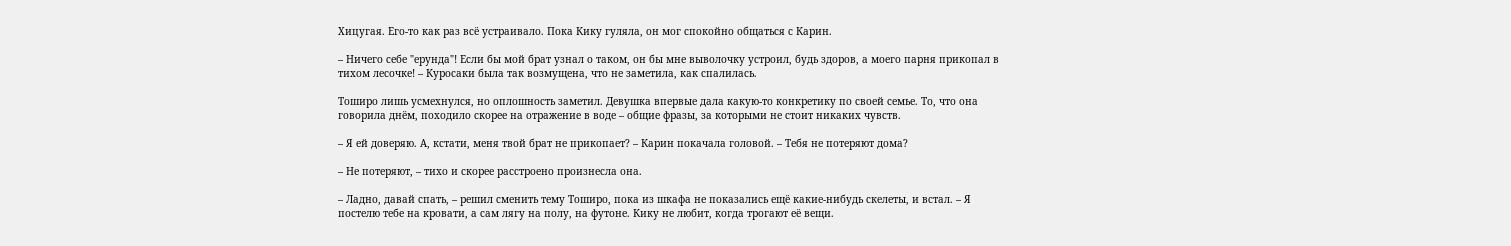Хицугая. Его-то как раз всё устраивало. Пока Кику гуляла, он мог спокойно общаться с Карин.

– Ничего себе "ерунда"! Если бы мой брат узнал о таком, он бы мне выволочку устроил, будь здоров, а моего парня прикопал в тихом лесочке! – Куросаки была так возмущена, что не заметила, как спалилась.

Тоширо лишь усмехнулся, но оплошность заметил. Девушка впервые дала какую-то конкретику по своей семье. То, что она говорила днём, походило скорее на отражение в воде – общие фразы, за которыми не стоит никаких чувств.

– Я ей доверяю. А, кстати, меня твой брат не прикопает? – Карин покачала головой. – Тебя не потеряют дома?

– Не потеряют, – тихо и скорее расстроено произнесла она.

– Ладно, давай спать, – решил сменить тему Тоширо, пока из шкафа не показались ещё какие-нибудь скелеты, и встал. – Я постелю тебе на кровати, а сам лягу на полу, на футоне. Кику не любит, когда трогают её вещи.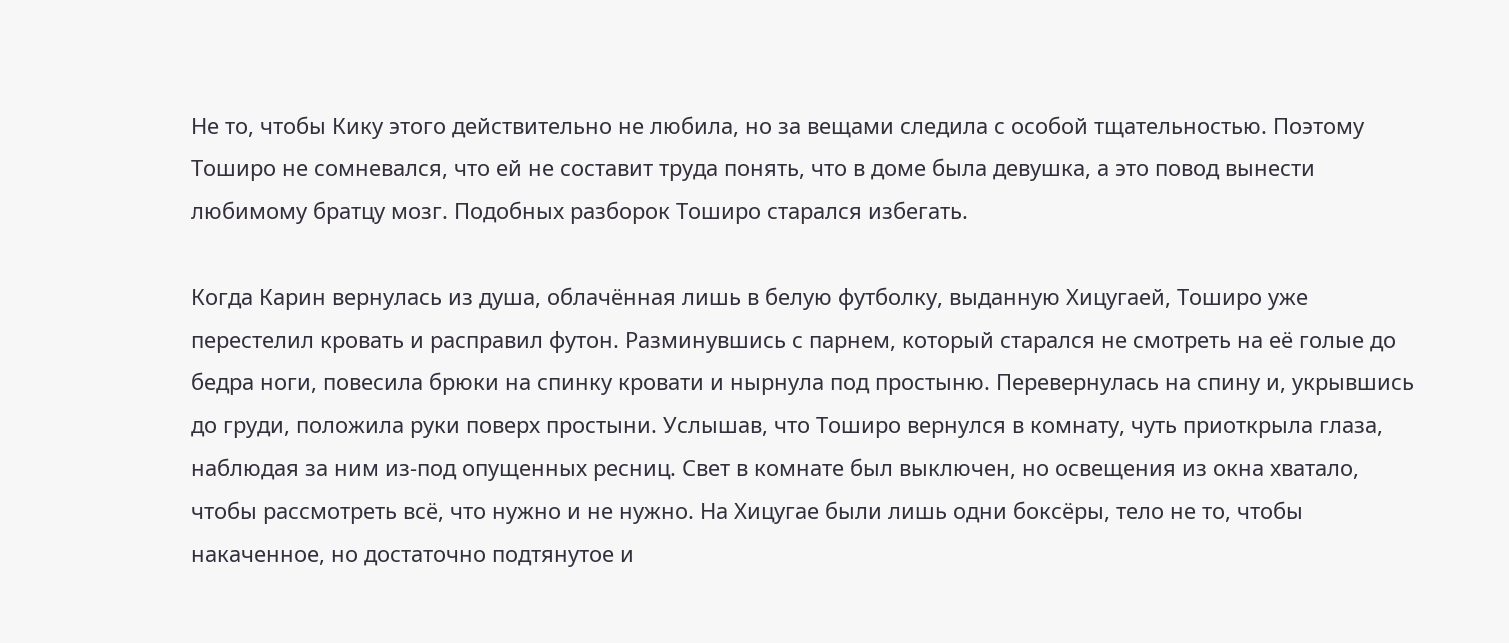Не то, чтобы Кику этого действительно не любила, но за вещами следила с особой тщательностью. Поэтому Тоширо не сомневался, что ей не составит труда понять, что в доме была девушка, а это повод вынести любимому братцу мозг. Подобных разборок Тоширо старался избегать.

Когда Карин вернулась из душа, облачённая лишь в белую футболку, выданную Хицугаей, Тоширо уже перестелил кровать и расправил футон. Разминувшись с парнем, который старался не смотреть на её голые до бедра ноги, повесила брюки на спинку кровати и нырнула под простыню. Перевернулась на спину и, укрывшись до груди, положила руки поверх простыни. Услышав, что Тоширо вернулся в комнату, чуть приоткрыла глаза, наблюдая за ним из-под опущенных ресниц. Свет в комнате был выключен, но освещения из окна хватало, чтобы рассмотреть всё, что нужно и не нужно. На Хицугае были лишь одни боксёры, тело не то, чтобы накаченное, но достаточно подтянутое и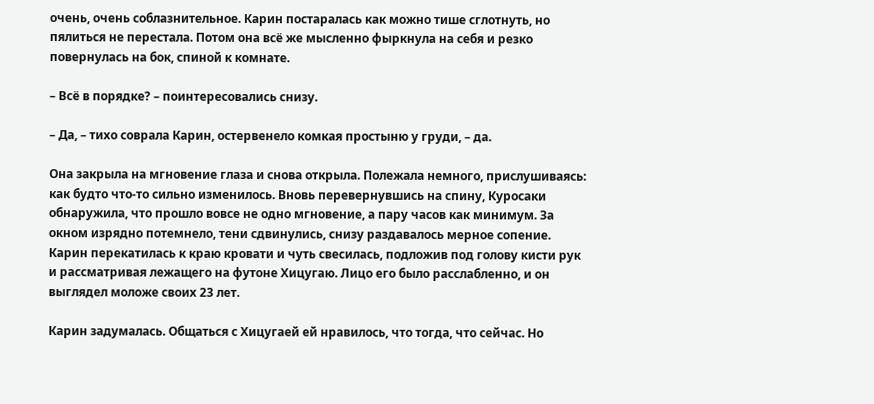очень, очень соблазнительное. Карин постаралась как можно тише сглотнуть, но пялиться не перестала. Потом она всё же мысленно фыркнула на себя и резко повернулась на бок, спиной к комнате.

– Всё в порядке? – поинтересовались снизу.

– Да, – тихо соврала Карин, остервенело комкая простыню у груди, – да.

Она закрыла на мгновение глаза и снова открыла. Полежала немного, прислушиваясь: как будто что-то сильно изменилось. Вновь перевернувшись на спину, Куросаки обнаружила, что прошло вовсе не одно мгновение, а пару часов как минимум. За окном изрядно потемнело, тени сдвинулись, снизу раздавалось мерное сопение. Карин перекатилась к краю кровати и чуть свесилась, подложив под голову кисти рук и рассматривая лежащего на футоне Хицугаю. Лицо его было расслабленно, и он выглядел моложе своих 23 лет.

Карин задумалась. Общаться с Хицугаей ей нравилось, что тогда, что сейчас. Но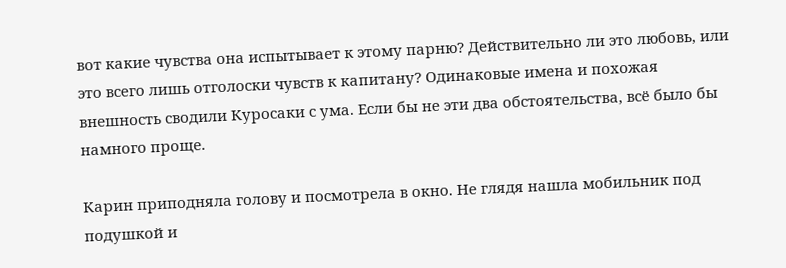вот какие чувства она испытывает к этому парню? Действительно ли это любовь, или это всего лишь отголоски чувств к капитану? Одинаковые имена и похожая внешность сводили Куросаки с ума. Если бы не эти два обстоятельства, всё было бы намного проще.

Карин приподняла голову и посмотрела в окно. Не глядя нашла мобильник под подушкой и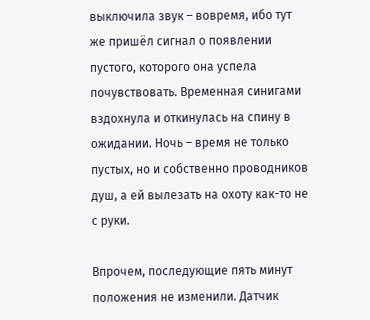выключила звук – вовремя, ибо тут же пришёл сигнал о появлении пустого, которого она успела почувствовать. Временная синигами вздохнула и откинулась на спину в ожидании. Ночь – время не только пустых, но и собственно проводников душ, а ей вылезать на охоту как-то не с руки.

Впрочем, последующие пять минут положения не изменили. Датчик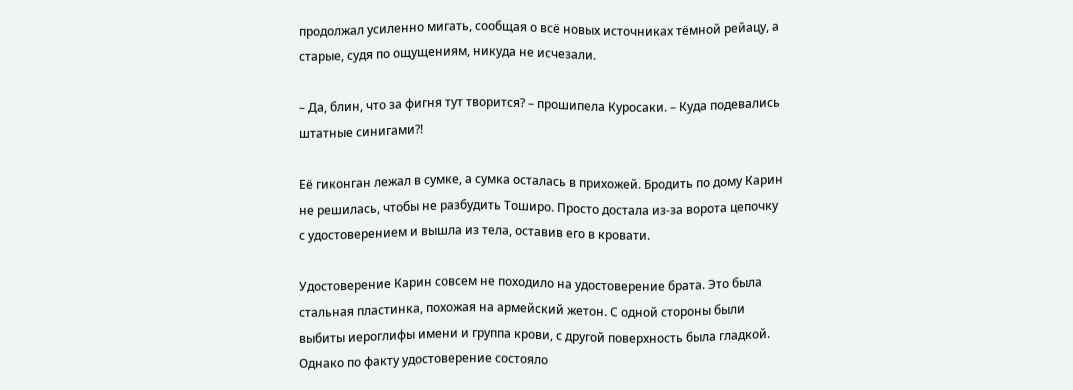продолжал усиленно мигать, сообщая о всё новых источниках тёмной рейацу, а старые, судя по ощущениям, никуда не исчезали.

– Да, блин, что за фигня тут творится? – прошипела Куросаки. – Куда подевались штатные синигами?!

Её гиконган лежал в сумке, а сумка осталась в прихожей. Бродить по дому Карин не решилась, чтобы не разбудить Тоширо. Просто достала из-за ворота цепочку с удостоверением и вышла из тела, оставив его в кровати.

Удостоверение Карин совсем не походило на удостоверение брата. Это была стальная пластинка, похожая на армейский жетон. С одной стороны были выбиты иероглифы имени и группа крови, с другой поверхность была гладкой. Однако по факту удостоверение состояло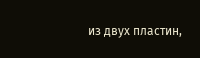из двух пластин,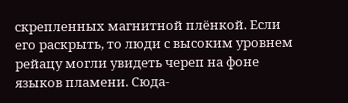скрепленных магнитной плёнкой. Если его раскрыть, то люди с высоким уровнем рейацу могли увидеть череп на фоне языков пламени. Сюда-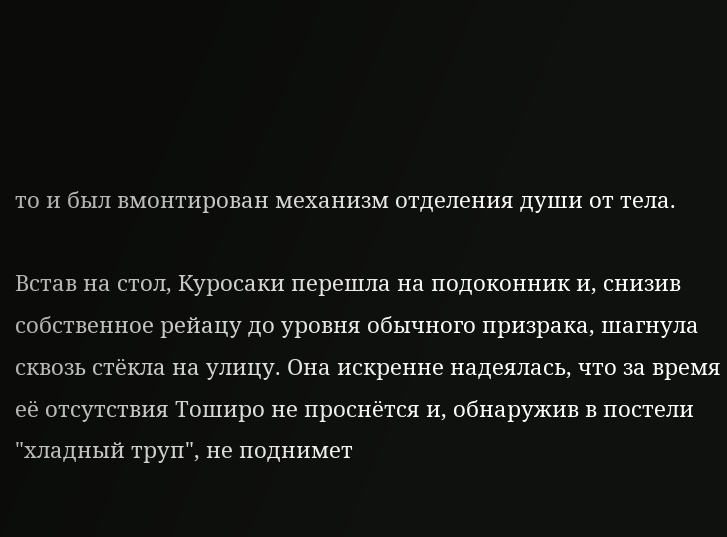то и был вмонтирован механизм отделения души от тела.

Встав на стол, Куросаки перешла на подоконник и, снизив собственное рейацу до уровня обычного призрака, шагнула сквозь стёкла на улицу. Она искренне надеялась, что за время её отсутствия Тоширо не проснётся и, обнаружив в постели "хладный труп", не поднимет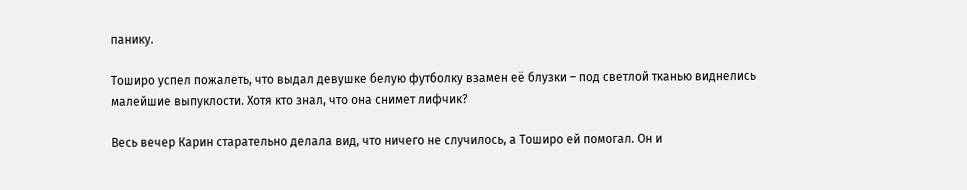панику.

Тоширо успел пожалеть, что выдал девушке белую футболку взамен её блузки – под светлой тканью виднелись малейшие выпуклости. Хотя кто знал, что она снимет лифчик?

Весь вечер Карин старательно делала вид, что ничего не случилось, а Тоширо ей помогал. Он и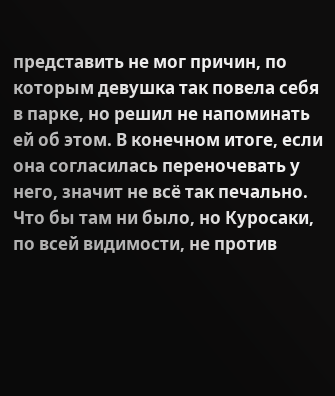представить не мог причин, по которым девушка так повела себя в парке, но решил не напоминать ей об этом. В конечном итоге, если она согласилась переночевать у него, значит не всё так печально. Что бы там ни было, но Куросаки, по всей видимости, не против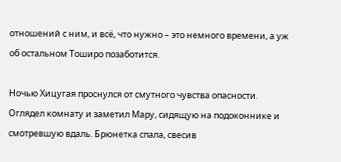отношений с ним, и всё, что нужно – это немного времени, а уж об остальном Тоширо позаботится.

Ночью Хицугая проснулся от смутного чувства опасности. Оглядел комнату и заметил Мару, сидящую на подоконнике и смотревшую вдаль. Брюнетка спала, свесив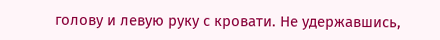голову и левую руку с кровати. Не удержавшись,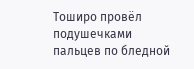Тоширо провёл подушечками пальцев по бледной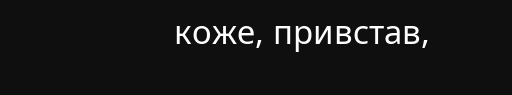коже, привстав,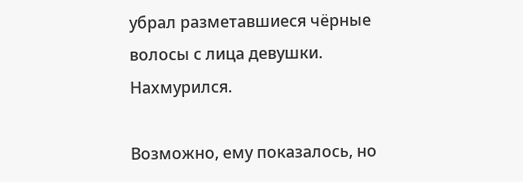убрал разметавшиеся чёрные волосы с лица девушки. Нахмурился.

Возможно, ему показалось, но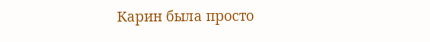Карин была просто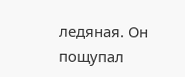ледяная. Он пощупал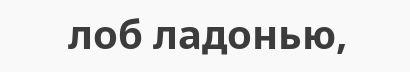лоб ладонью,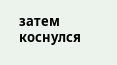затем коснулся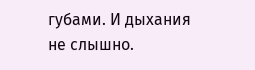губами. И дыхания не слышно.